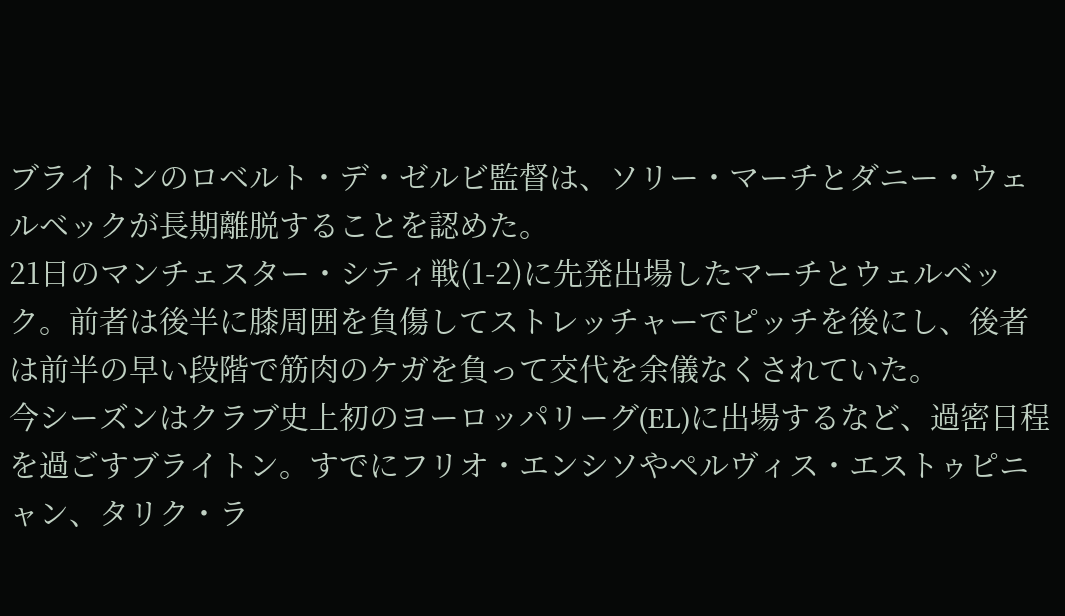ブライトンのロベルト・デ・ゼルビ監督は、ソリー・マーチとダニー・ウェルベックが長期離脱することを認めた。
21日のマンチェスター・シティ戦(1-2)に先発出場したマーチとウェルベック。前者は後半に膝周囲を負傷してストレッチャーでピッチを後にし、後者は前半の早い段階で筋肉のケガを負って交代を余儀なくされていた。
今シーズンはクラブ史上初のヨーロッパリーグ(EL)に出場するなど、過密日程を過ごすブライトン。すでにフリオ・エンシソやペルヴィス・エストゥピニャン、タリク・ラ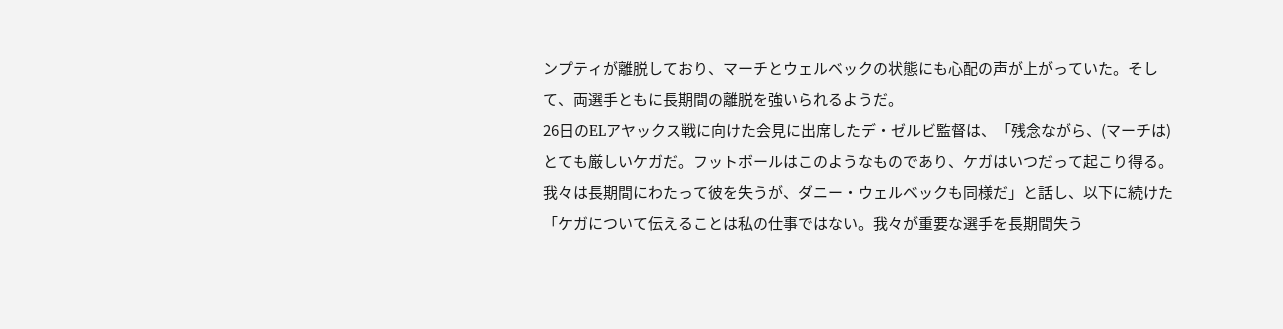ンプティが離脱しており、マーチとウェルベックの状態にも心配の声が上がっていた。そして、両選手ともに長期間の離脱を強いられるようだ。
26日のELアヤックス戦に向けた会見に出席したデ・ゼルビ監督は、「残念ながら、(マーチは)とても厳しいケガだ。フットボールはこのようなものであり、ケガはいつだって起こり得る。我々は長期間にわたって彼を失うが、ダニー・ウェルベックも同様だ」と話し、以下に続けた
「ケガについて伝えることは私の仕事ではない。我々が重要な選手を長期間失う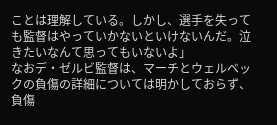ことは理解している。しかし、選手を失っても監督はやっていかないといけないんだ。泣きたいなんて思ってもいないよ」
なおデ・ゼルビ監督は、マーチとウェルベックの負傷の詳細については明かしておらず、負傷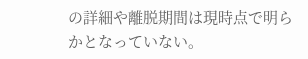の詳細や離脱期間は現時点で明らかとなっていない。